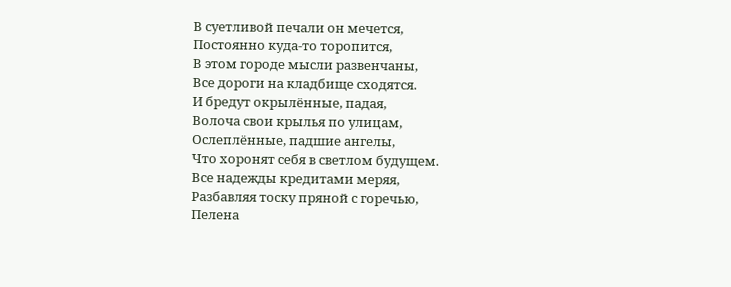В суетливой печали он мечется,
Постоянно куда-то торопится,
В этом городе мысли развенчаны,
Все дороги на кладбище сходятся.
И бредут окрылённые, падая,
Волоча свои крылья по улицам,
Ослеплённые, падшие ангелы,
Что хоронят себя в светлом будущем.
Все надежды кредитами меряя,
Разбавляя тоску пряной с горечью,
Пелена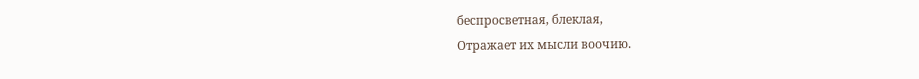беспросветная, блеклая,
Отражает их мысли воочию.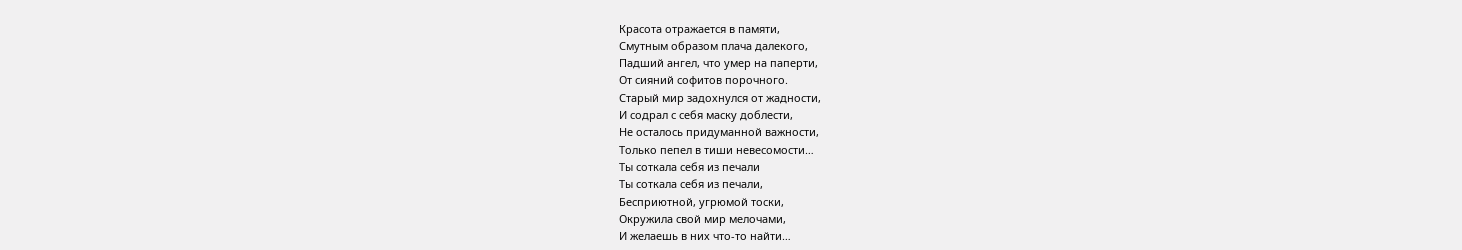Красота отражается в памяти,
Смутным образом плача далекого,
Падший ангел, что умер на паперти,
От сияний софитов порочного.
Старый мир задохнулся от жадности,
И содрал с себя маску доблести,
Не осталось придуманной важности,
Только пепел в тиши невесомости…
Ты соткала себя из печали
Ты соткала себя из печали,
Бесприютной, угрюмой тоски,
Окружила свой мир мелочами,
И желаешь в них что-то найти…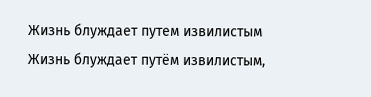Жизнь блуждает путем извилистым
Жизнь блуждает путём извилистым,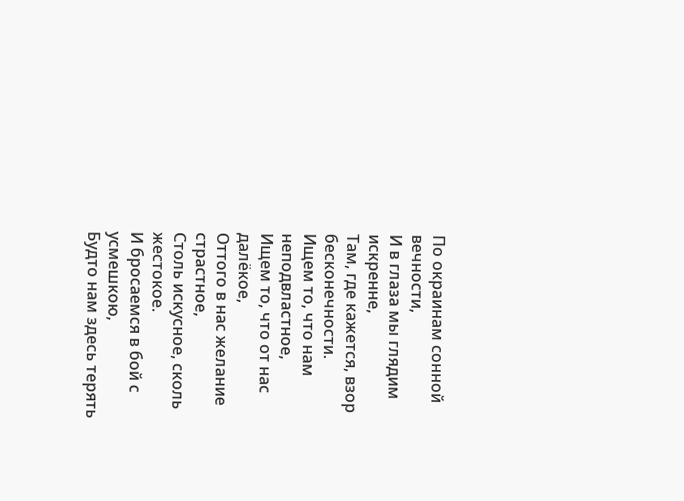По окраинам сонной вечности,
И в глаза мы глядим искренне,
Там, где кажется, взор бесконечности.
Ищем то, что нам неподвластное,
Ищем то, что от нас далёкое,
Оттого в нас желание страстное,
Столь искусное, сколь жестокое.
И бросаемся в бой с усмешкою,
Будто нам здесь терять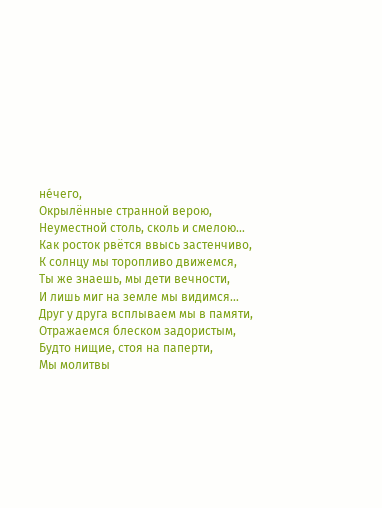не́чего,
Окрылённые странной верою,
Неуместной столь, сколь и смелою…
Как росток рвётся ввысь застенчиво,
К солнцу мы торопливо движемся,
Ты же знаешь, мы дети вечности,
И лишь миг на земле мы видимся…
Друг у друга всплываем мы в памяти,
Отражаемся блеском задористым,
Будто нищие, стоя на паперти,
Мы молитвы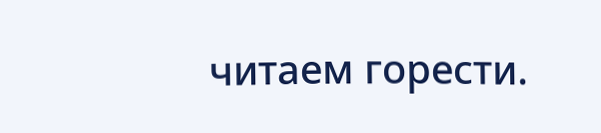читаем горести.